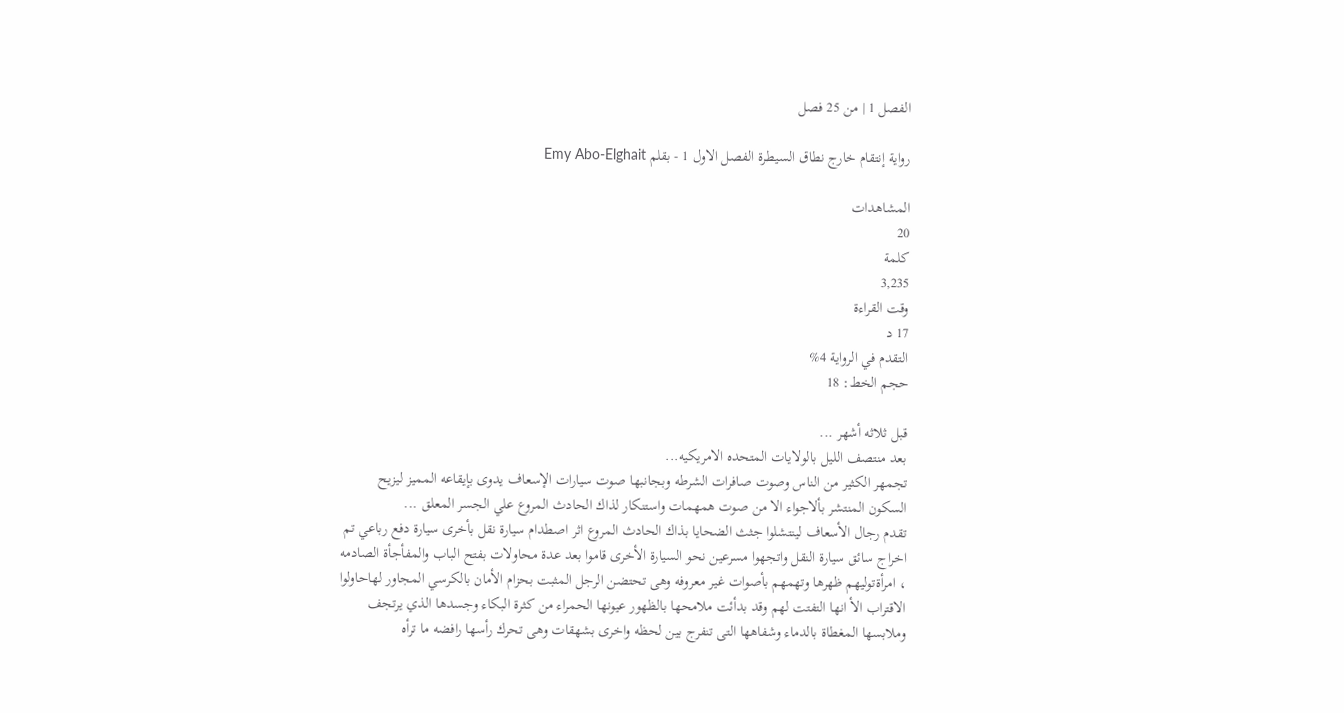الفصل 1 | من 25 فصل

رواية إنتقام خارج نطاق السيطرة الفصل الاول 1 - بقلم Emy Abo-Elghait

المشاهدات
20
كلمة
3,235
وقت القراءة
17 د
التقدم في الرواية 4%
حجم الخط: 18

قبل ثلاثه أشهر ...
بعد منتصف الليل بالولايات المتحده الامريكيه...
تجمهر الكثير من الناس وصوت صافرات الشرطه وبجانبها صوت سيارات الإسعاف يدوى بإيقاعه المميز ليزيح السكون المنتشر بألاجواء الا من صوت همهمات واستنكار لذاك الحادث المروع علي الجسر المعلق ...
تقدم رجال الأسعاف لينتشلوا جثث الضحايا بذاك الحادث المروع اثر اصطدام سيارة نقل بأخرى سيارة دفع رباعي تم اخراج سائق سيارة النقل واتجهوا مسرعين نحو السيارة الأخرى قاموا بعد عدة محاولات بفتح الباب والمفأجأة الصادمه ، امرأةتوليهم ظهرها وتهمهم بأصوات غير معروفه وهى تحتضن الرجل المثبت بحزام الأمان بالكرسي المجاور لهاحاولوا الاقتراب الأ انها التفتت لهم وقد بدأئت ملامحها بالظهور عيونها الحمراء من كثرة البكاء وجسدها الذي يرتجف وملابسها المغطاة بالدماء وشفاهها التى تنفرج بين لحظه واخرى بشهقات وهى تحرك رأسها رافضه ما ترأه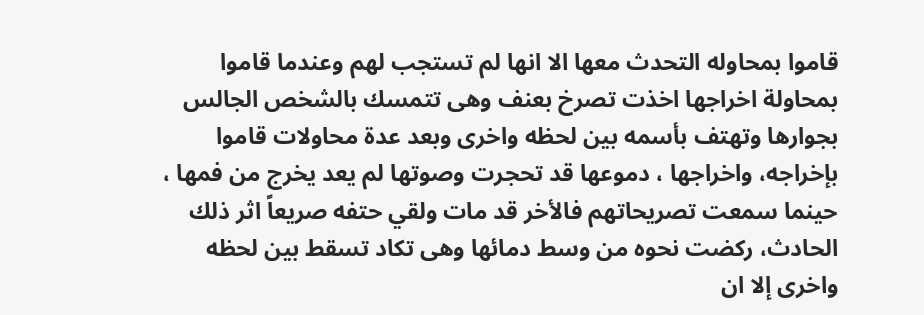قاموا بمحاوله التحدث معها الا انها لم تستجب لهم وعندما قاموا بمحاولة اخراجها اخذت تصرخ بعنف وهى تتمسك بالشخص الجالس بجوارها وتهتف بأسمه بين لحظه واخرى وبعد عدة محاولات قاموا بإخراجه، واخراجها ، دموعها قد تحجرت وصوتها لم يعد يخرج من فمها ، حينما سمعت تصريحاتهم فالأخر قد مات ولقي حتفه صريعاً اثر ذلك الحادث، ركضت نحوه من وسط دمائها وهى تكاد تسقط بين لحظه واخرى إلا ان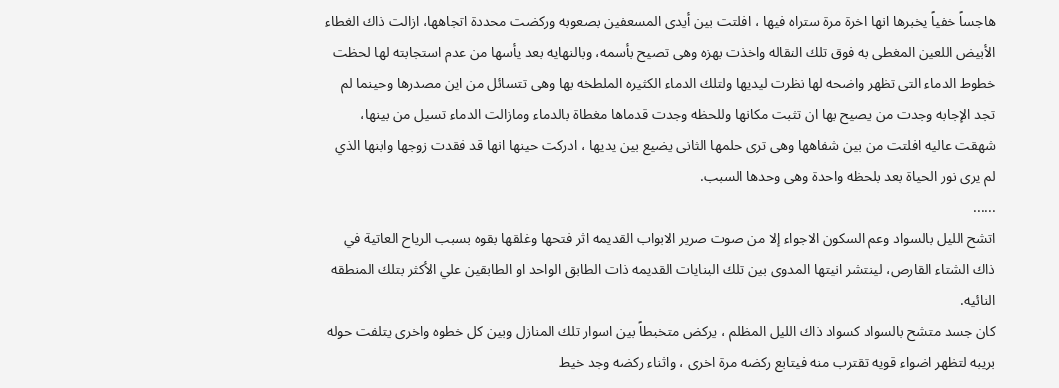هاجساً خفياً يخبرها انها اخرة مرة ستراه فيها ، افلتت بين أيدى المسعفين بصعوبه وركضت محددة اتجاهها، ازالت ذاك الغطاء الأبيض اللعين المغطى به فوق تلك النقاله واخذت بهزه وهى تصيح بأسمه، وبالنهايه بعد يأسها من عدم استجابته لها لحظت خطوط الدماء التى تظهر واضحه لها نظرت ليديها ولتلك الدماء الكثيره الملطخه بها وهى تتسائل من اين مصدرها وحينما لم تجد الإجابه وجدت من يصيح بها ان تثبت مكانها وللحظه وجدت قدماها مغطاة بالدماء ومازالت الدماء تسيل من بينها، شهقت عاليه افلتت من بين شفاهها وهى ترى حلمها الثانى يضيع بين يديها ، ادركت حينها انها قد فقدت زوجها وابنها الذي لم يرى نور الحياة بعد بلحظه واحدة وهى وحدها السبب.
......
اتشح الليل بالسواد وعم السكون الاجواء إلا من صوت صرير الابواب القديمه اثر فتحها وغلقها بقوه بسبب الرياح العاتية في ذاك الشتاء القارص، لينتشر انيتها المدوى بين تلك البنايات القديمه ذات الطابق الواحد او الطابقين علي الأكثر بتلك المنطقه النائيه.
كان جسد متشح بالسواد كسواد ذاك الليل المظلم ، يركض متخبطاً بين اسوار تلك المنازل وبين كل خطوه واخرى يتلفت حوله بريبه لتظهر اضواء قويه تقترب منه فيتابع ركضه مرة اخرى ، واثناء ركضه وجد خيط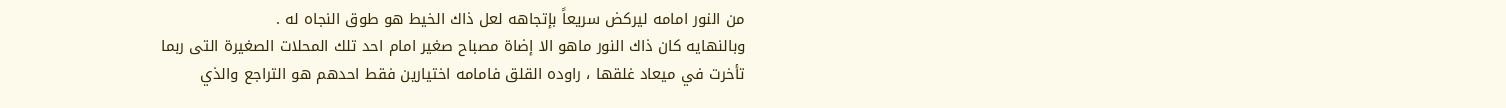من النور امامه ليركض سريعاً بإتجاهه لعل ذاك الخيط هو طوق النجاه له .
وبالنهايه كان ذاك النور ماهو الا إضاة مصباح صغير امام احد تلك المحلات الصغيرة التى ربما تأخرت في ميعاد غلقها ، راوده القلق فامامه اختيارين فقط احدهم هو التراجع والذي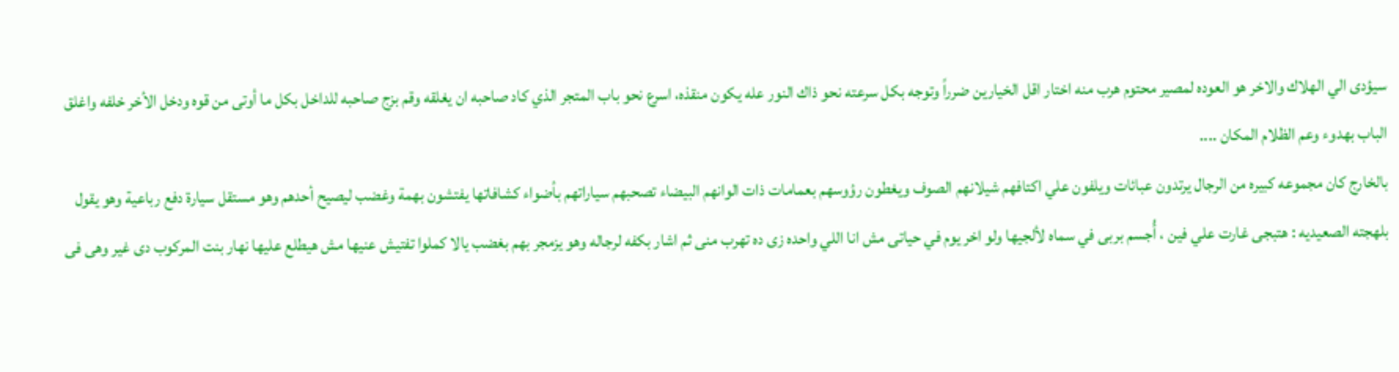سيؤدى الي الهلاك والاخر هو العوده لمصير محتوم هرب منه اختار اقل الخيارين ضرراً وتوجه بكل سرعته نحو ذاك النور عله يكون منقذه، اسرع نحو باب المتجر الذي كاد صاحبه ان يغلقه وقم بزج صاحبه للداخل بكل ما أوتى من قوه ودخل الأخر خلفه واغلق الباب بهدوء وعم الظلام المكان ....
بالخارج كان مجموعه كبيره من الرجال يرتدون عبائات ويلفون علي اكتافهم شيلانهم الصوف ويغطون رؤوسهم بعمامات ذات الوانهم البيضاء تصحبهم سياراتهم بأضواء كشافاتها يفتشون بهمة وغضب ليصيح أحدهم وهو مستقل سيارة دفع رباعية وهو يقول بلهجته الصعيديه : هتبجى غارت علي فين ، أُجسم بربى في سماه لألجيها ولو اخر يوم في حياتى مش انا اللي واحده زى ده تهرب منى ثم اشار بكفه لرجاله وهو يزمجر بهم بغضب يالا كملوا تفتيش عنيها مش هيطلع عليها نهار بنت المركوب دى غير وهى فى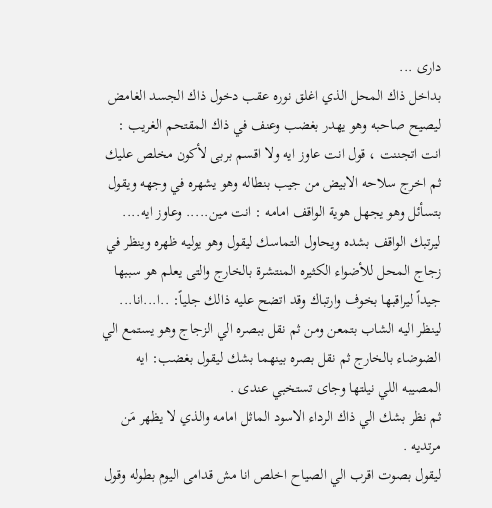دارى ...
بداخل ذاك المحل الذي اغلق نوره عقب دخول ذاك الجسد الغامض ليصيح صاحبه وهو يهدر بغضب وعنف في ذاك المقتحم الغريب : انت اتجننت ، قول انت عاوز ايه ولا اقسم بربى لأكون مخلص عليك ثم اخرج سلاحه الابيض من جيب بنطاله وهو يشهره في وجهه ويقول بتسأئل وهو يجهل هوية الواقف امامه : انت مين..... وعاوز ايه....
ليرتبك الواقف بشده ويحاول التماسك ليقول وهو يوليه ظهره وينظر في زجاج المحل للأضواء الكثيره المنتشرة بالخارج والتى يعلم هو سببها جيداً ليراقبها بخوف وارتباك وقد اتضح عليه ذالك جلياً: ..ا...انا...
لينظر اليه الشاب بتمعن ومن ثم نقل ببصره الي الزجاج وهو يستمع الي الضوضاء بالخارج ثم نقل بصره بينهما بشك ليقول بغضب: ايه المصيبه اللي نيلتها وجاى تستخبي عندى .
ثم نظر بشك الي ذاك الرداء الاسود الماثل امامه والذي لا يظهر مَن مرتديه .
ليقول بصوت اقرب الي الصياح اخلص انا مش قدامى اليوم بطوله وقول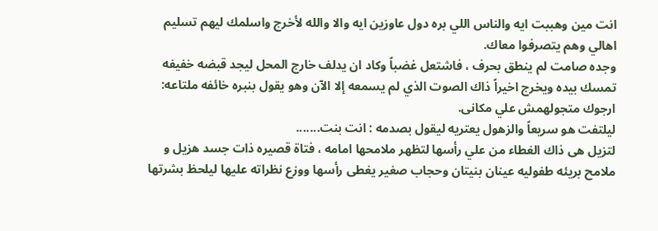انت مين وهببت ايه والناس اللي بره دول عاوزين ايه والا والله لأخرج واسلمك ليهم تسليم اهالي وهم يتصرفوا معاك.
وجده صامت لم ينطق بحرف ، فاشتعل غضباً وكاد ان يدلف خارج المحل ليجد قبضه خفيفه تمسك بيده ويخرج اخيراً ذاك الصوت الذي لم يسمعه إلا الآن وهو يقول بنبره خائفه ملتاعه: ارجوك متجولهمش علي مكانى.
ليلتفت هو سريعاً والزهول يعتريه ليقول بصدمه : انت بنت.......
لتزيل هى ذاك الغطاء من علي رأسها لتظهر ملامحها امامه ، فتاة قصيره ذات جسد هزيل و ملامح بريئه طفوليه عينان بنيتان وحجاب صغير يغطى رأسها ووزع نظراته عليها ليلحظ بشرتها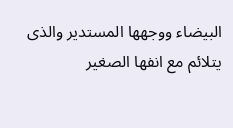البيضاء ووجهها المستدير والذى يتلائم مع انفها الصغير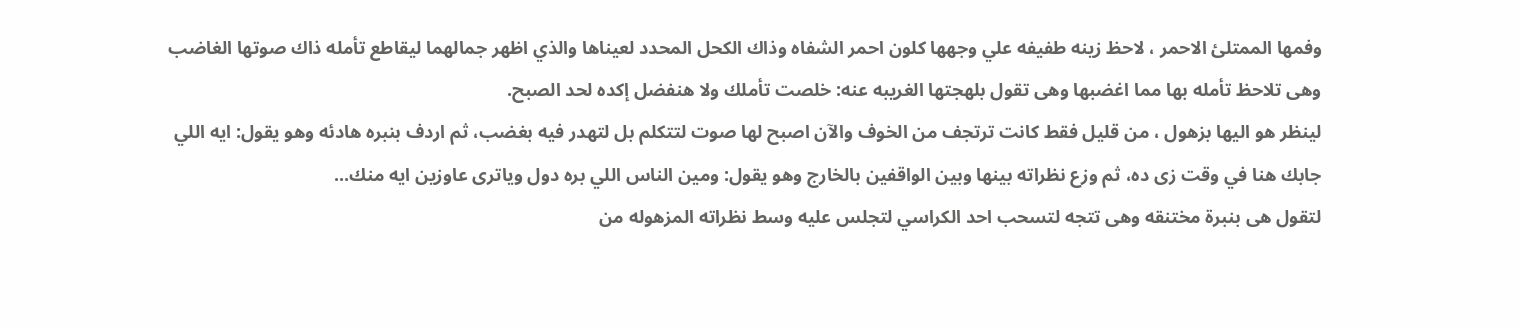وفمها الممتلئ الاحمر ، لاحظ زينه طفيفه علي وجهها كلون احمر الشفاه وذاك الكحل المحدد لعيناها والذي اظهر جمالهما ليقاطع تأمله ذاك صوتها الغاضب وهى تلاحظ تأمله بها مما اغضبها وهى تقول بلهجتها الغريبه عنه: خلصت تأملك ولا هنفضل إكده لحد الصبح.
لينظر هو اليها بزهول ، من قليل فقط كانت ترتجف من الخوف والآن اصبح لها صوت لتتكلم بل لتهدر فيه بغضب، ثم اردف بنبره هادئه وهو يقول: ايه اللي جابك هنا في وقت زى ده، ثم وزع نظراته بينها وبين الواقفين بالخارج وهو يقول: ومين الناس اللي بره دول وياترى عاوزين ايه منك...
لتقول هى بنبرة مختنقه وهى تتجه لتسحب احد الكراسي لتجلس عليه وسط نظراته المزهوله من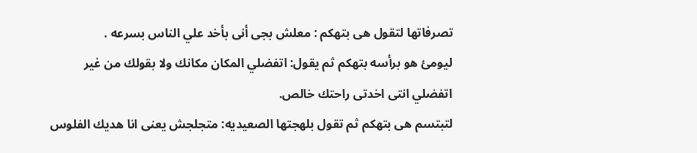تصرفاتها لتقول هى بتهكم : معلش بجى أنى بأخد علي الناس بسرعه .
ليومئ هو برأسه بتهكم ثم يقول: اتفضلي المكان مكانك ولا بقولك من غير اتفضلي انتى اخدتى راحتك خالص.
لتبتسم هى بتهكم ثم تقول بلهجتها الصعيديه: متجلجش يعنى انا هديك الفلوس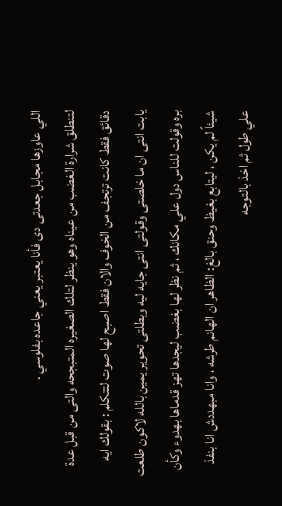اللي عاوزها مجابل جعدتى دى فأنا يعتبر يعني جاعده بفلوسي .
لتنطلق شرارة الغضب من عيناه وهو ينظر لتلك الصغيره المتبجحه والتى من قبل عدة دقائق فقط كانت ترتجف من الخوف والان فقط اصبح لها صوت لتتكلم : بقولك ايه يابت انتى ان ما خلصتى وقولتى انتى جايه ليه وبطلتى تحوير يمين بالله لاكون طلعت بره وقولت للناس دول علي مكانك ، ثم نظر لها بغضب ليجدها تهز قدماها بهدوء وكأن شيئاً لم يكن ، ليتابع بغيظ وحنق بالغ: الظاهر ان الهانم طرشه ، وانا مبهددش انا بنفذ علي طول ثم اخذ بالتوجه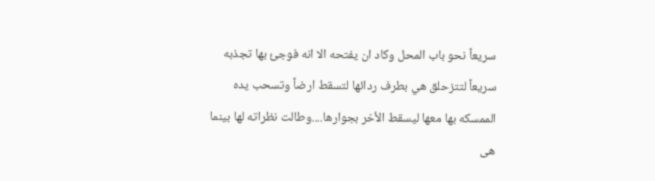سريعاً نحو باب المحل وكاد ان يفتحه الا انه فوجئ بها تجذبه سريعاً لتتزحلق هي بطرف ردائها لتسقط ارضاً وتسحب يده الممسكه بها معها ليسقط الأخر بجوارها....وطالت نظراته لها بينما هى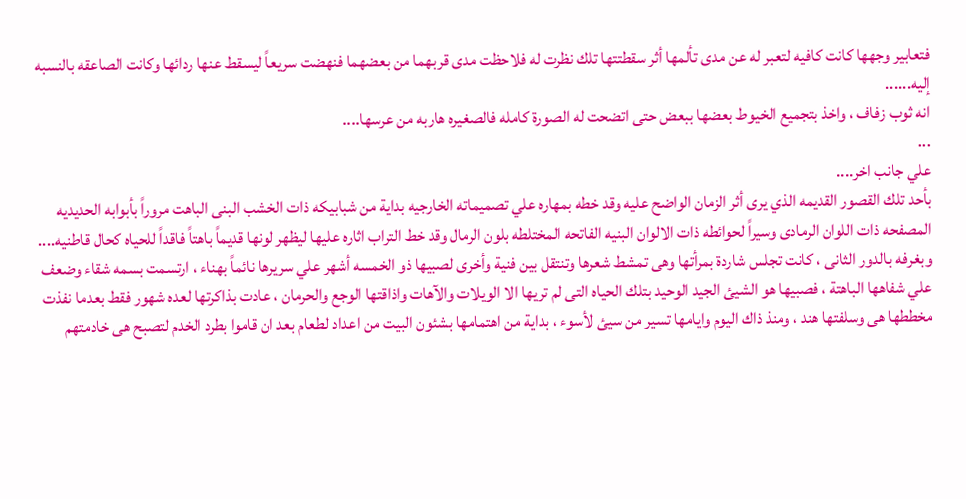فتعابير وجهها كانت كافيه لتعبر له عن مدى تألمها أثر سقطتتها تلك نظرت له فلاحظت مدى قربهما من بعضهما فنهضت سريعاً ليسقط عنها ردائها وكانت الصاعقه بالنسبه إليه......
انه ثوب زفاف ، واخذ بتجميع الخيوط بعضها ببعض حتى اتضحت له الصورة كامله فالصغيره هاربه من عرسها....
...
علي جانب اخر....
بأحد تلك القصور القديمه الذي يرى أثر الزمان الواضح عليه وقد خطه بمهاره علي تصميماته الخارجيه بداية من شبابيكه ذات الخشب البنى الباهت مروراً بأبوابه الحديديه المصفحه ذات اللوان الرمادى وسيراً لحوائطه ذات الالوان البنيه الفاتحه المختلطه بلون الرمال وقد خط التراب اثاره عليها ليظهر لونها قديماً باهتاً فاقداً للحياه كحال قاطنيه....
وبغرفه بالدور الثانى ، كانت تجلس شاردة بمرأتها وهى تمشط شعرها وتنتقل بين فنية وأخرى لصبيها ذو الخمسه أشهر علي سريرها نائماً بهناء ، ارتسمت بسمه شقاء وضعف علي شفاهها الباهتة ، فصبيها هو الشيئ الجيد الوحيد بتلك الحياه التى لم تريها الا الويلات والآهات واذاقتها الوجع والحرمان ، عادت بذاكرتها لعده شهور فقط بعدما نفذت مخططها هى وسلفتها هند ، ومنذ ذاك اليوم وايامها تسير من سيئ لأسوء ، بداية من اهتمامها بشئون البيت من اعداد لطعام بعد ان قاموا بطرد الخدم لتصبح هى خادمتهم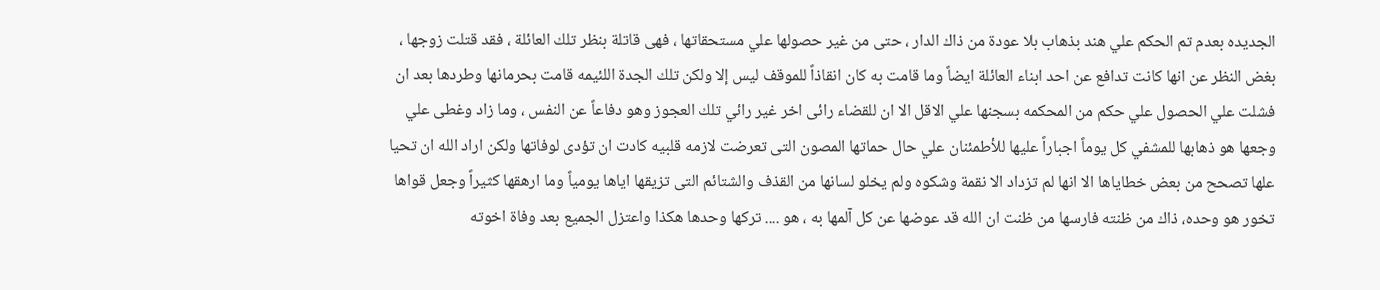الجديده بعدم تم الحكم علي هند بذهاب بلا عودة من ذاك الدار ، حتى من غير حصولها علي مستحقاتها ، فهى قاتلة بنظر تلك العائلة ، فقد قتلت زوجها ، بغض النظر عن انها كانت تدافع عن احد ابناء العائلة ايضاً وما قامت به كان انقاذاً للموقف ليس إلا ولكن تلك الجدة اللئيمه قامت بحرمانها وطردها بعد ان فشلت علي الحصول علي حكم من المحكمه بسجنها علي الاقل الا ان للقضاء رائى اخر غير رائي تلك العجوز وهو دفاعاً عن النفس ، وما زاد وغطى علي وجعها هو ذهابها للمشفي كل يوماً اجباراً عليها للأطمئنان علي حال حماتها المصون التى تعرضت لازمه قلبيه كادت ان تؤدى لوفاتها ولكن اراد الله ان تحيا علها تصحح من بعض خطاياها الا انها لم تزداد الا نقمة وشكوه ولم يخلو لسانها من القذف والشتائم التى تزيقها اياها يومياً وما ارهقها كثيراً وجعل قواها تخور هو وحده، ذاك من ظنته فارسها من ظنت ان الله قد عوضها عن كل آلمها به ، هو .... تركها وحدها هكذا واعتزل الجميع بعد وفاة اخوته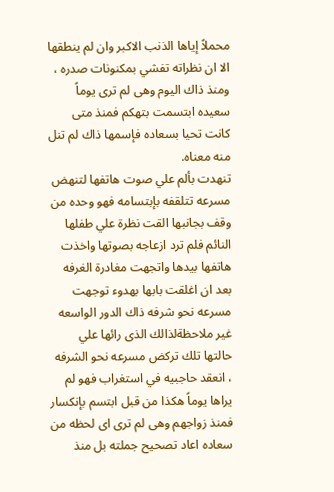محملاً إياها الذنب الاكبر وان لم ينطقها الا ان نظراته تفشي بمكنونات صدره ، ومنذ ذاك اليوم وهى لم ترى يوماً سعيده ابتسمت بتهكم فمنذ متى كانت تحيا بسعاده فإسمها ذاك لم تنل منه معناه.
تنهدت بألم علي صوت هاتفها لتنهض مسرعه تتلقفه بإبتسامه فهو وحده من وقف بجانبها القت نظرة علي طفلها النائم فلم ترد ازعاجه بصوتها واخذت هاتفها بيدها واتجهت مغادرة الغرفه بعد ان اغلقت بابها بهدوء توجهت مسرعه نحو شرفه ذاك الدور الواسعه غير ملاحظةلذالك الذى رائها علي حالتها تلك تركض مسرعه نحو الشرفه ، انعقد حاجبيه في استغراب فهو لم يراها يوماً هكذا من قبل ابتسم بإنكسار فمنذ زواجهم وهى لم ترى اى لحظه من سعاده اعاد تصحيح جملته بل منذ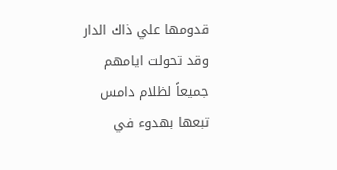قدومها علي ذاك الدار وقد تحولت ايامهم جميعاً لظلام دامس تبعها بهدوء في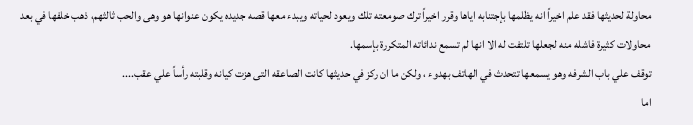محاولة لحديثها فقد علم اخيراً انه يظلمها بإجتنابه اياها وقرر اخيراً ترك صومعته تلك ويعود لحياته ويبدء معها قصه جديده يكون عنوانها هو وهى والحب ثالثهم، ذهب خلفها في بعد محاولات كثيرة فاشله منه لجعلها تلتفت له الا انها لم تسمع ندائاته المتكررة بإسمها.
توقف علي باب الشرفه وهو يسمعها تتحدث في الهاتف بهدوء ، ولكن ما ان ركز في حديثها كانت الصاعقه التى هزت كيانه وقلبته رأساً علي عقب....
اما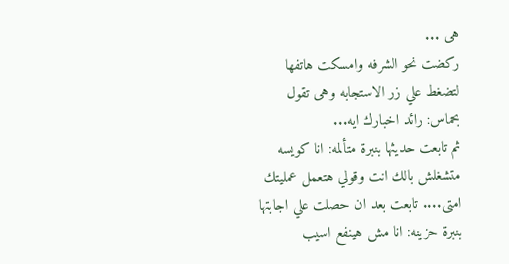هى ...
ركضت نحو الشرفه وامسكت هاتفها لتضغط علي زر الاستجابه وهى تقول بحماس: رائد اخبارك ايه...
ثم تابعت حديثها بنبرة متألمه: انا كويسه متشغلش بالك انت وقولي هتعمل عمليتك امتى.... تابعت بعد ان حصلت علي اجابتها بنبرة حزينه: انا مش هينفع اسيب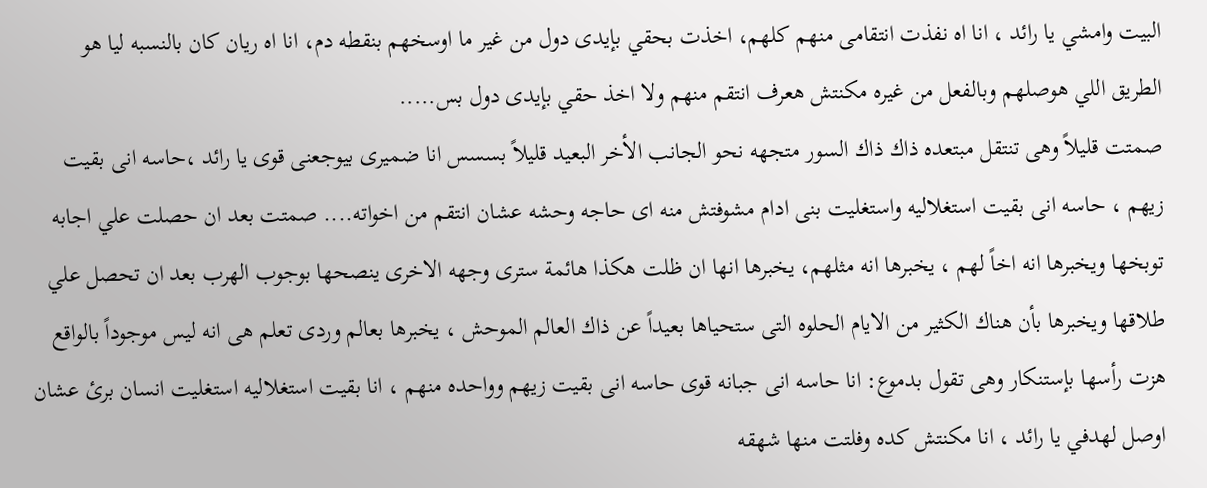البيت وامشي يا رائد ، انا اه نفذت انتقامى منهم كلهم، اخذت بحقي بإيدى دول من غير ما اوسخهم بنقطه دم، انا اه ريان كان بالنسبه ليا هو الطريق اللي هوصلهم وبالفعل من غيره مكنتش هعرف انتقم منهم ولا اخذ حقي بإيدى دول بس.....
صمتت قليلاً وهى تنتقل مبتعده ذاك ذاك السور متجهه نحو الجانب الأخر البعيد قليلاً بسسس انا ضميرى بيوجعنى قوى يا رائد ،حاسه انى بقيت زيهم ، حاسه انى بقيت استغلاليه واستغليت بنى ادام مشوفتش منه اى حاجه وحشه عشان انتقم من اخواته.... صمتت بعد ان حصلت علي اجابه توبخها ويخبرها انه اخاً لهم ، يخبرها انه مثلهم، يخبرها انها ان ظلت هكذا هائمة سترى وجهه الاخرى ينصحها بوجوب الهرب بعد ان تحصل علي طلاقها ويخبرها بأن هناك الكثير من الايام الحلوه التى ستحياها بعيداً عن ذاك العالم الموحش ، يخبرها بعالم وردى تعلم هى انه ليس موجوداً بالواقع هزت رأسها بإستنكار وهى تقول بدموع: انا حاسه انى جبانه قوى حاسه انى بقيت زيهم وواحده منهم ، انا بقيت استغلاليه استغليت انسان برئ عشان اوصل لهدفي يا رائد ، انا مكنتش كده وفلتت منها شهقه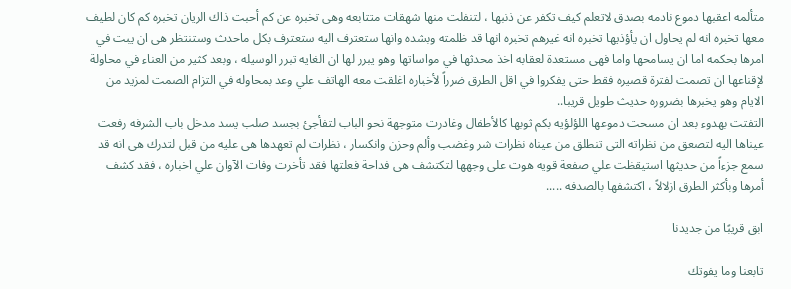متألمه اعقبها دموع نادمه بصدق لاتعلم كيف تكفر عن ذنبها ، لتنفلت منها شهقات متتابعه وهى تخبره عن كم أحبت ذاك الريان تخبره كم كان لطيف معها تخبره انه لم يحاول ان يأؤذيها تخبره انه غيرهم تخبره انها قد ظلمته وبشده وانها ستعترف اليه ستعترف بكل ماحدث وستنتظر هى ان يبت في امرها بحكمه اما ان يسامحها واما فهى مستعدة لعقابه اخذ محدثها في مواساتها وهو يبرر لها ان الغايه تبرر الوسيله ، وبعد كثير من العناء في محاولة لإقناعها ان تصمت لفترة قصيره فقط حتى يفكروا في اقل الطرق ضرراً لأخباره اغلقت معه الهاتف علي وعد بمحاوله في التزام الصمت لمزيد من الايام وهو يخبرها بضروره حديث طويل قريبا..
التفتت بهدوء بعد ان مسحت دموعها اللؤلؤيه بكم ثوبها كالأطفال وغادرت متوجهة نحو الباب لتفأجئ بجسد صلب يسد مدخل باب الشرفه رفعت عيناها اليه لتصعق من نظراته التى تنطلق من عيناه نظرات شر وغضب وألم وحزن وانكسار ، نظرات لم تعهدها هى عليه من قبل لتدرك هى انه قد سمع جزءاً من حديثها استيقظت علي صفعة قويه هوت على وجهها لتكتشف هى فداحة فعلتها فقد تأخرت وفات الآوان علي اخباره ، فقد كشف أمرها وبأكثر الطرق ازلالاً ، اكتشفها بالصدفه .....

ابق قريبًا من جديدنا

تابعنا وما يفوتك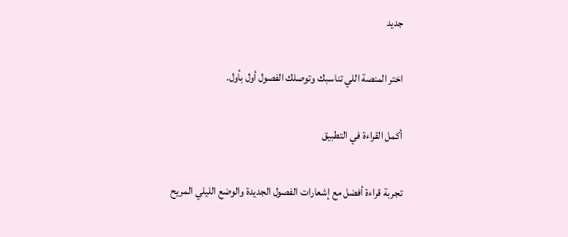جديد

اختر المنصة اللي تناسبك وتوصلك الفصول أول بأول.

أكمل القراءة في التطبيق

تجربة قراءة أفضل مع إشعارات الفصول الجديدة والوضع الليلي المريح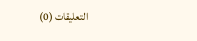التعليقات (0)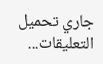جاري تحميل التعليقات...